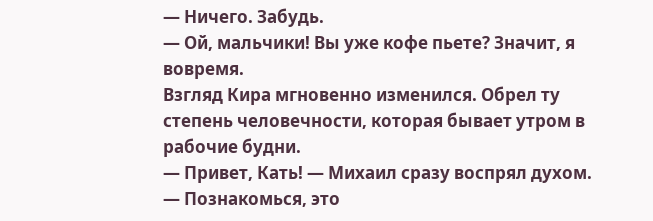— Ничего. Забудь.
— Ой, мальчики! Вы уже кофе пьете? Значит, я вовремя.
Взгляд Кира мгновенно изменился. Обрел ту степень человечности, которая бывает утром в рабочие будни.
— Привет, Кать! — Михаил сразу воспрял духом. — Познакомься, это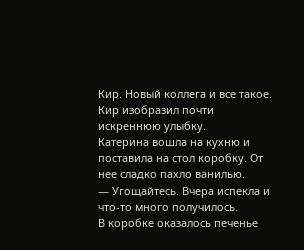Кир. Новый коллега и все такое.
Кир изобразил почти искреннюю улыбку.
Катерина вошла на кухню и поставила на стол коробку. От нее сладко пахло ванилью.
— Угощайтесь. Вчера испекла и что-то много получилось.
В коробке оказалось печенье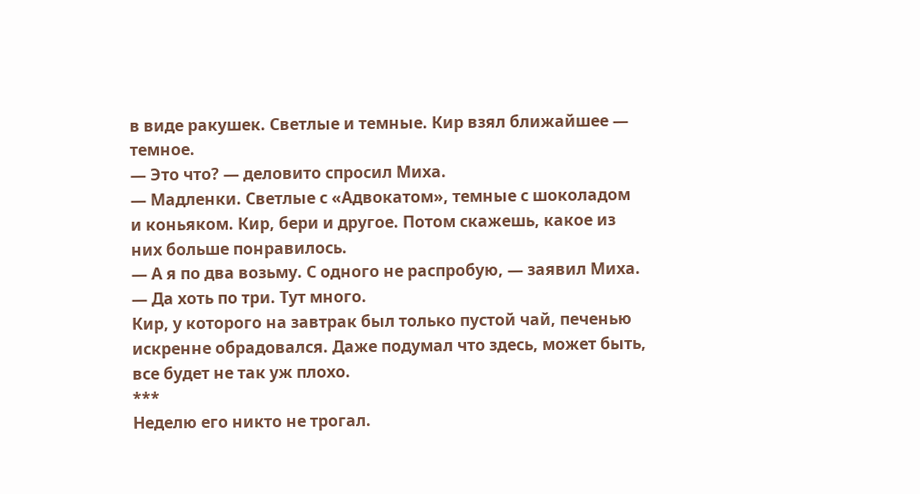в виде ракушек. Светлые и темные. Кир взял ближайшее — темное.
— Это что? — деловито спросил Миха.
— Мадленки. Светлые с «Адвокатом», темные с шоколадом и коньяком. Кир, бери и другое. Потом скажешь, какое из них больше понравилось.
— А я по два возьму. С одного не распробую, — заявил Миха.
— Да хоть по три. Тут много.
Кир, у которого на завтрак был только пустой чай, печенью искренне обрадовался. Даже подумал что здесь, может быть, все будет не так уж плохо.
***
Неделю его никто не трогал.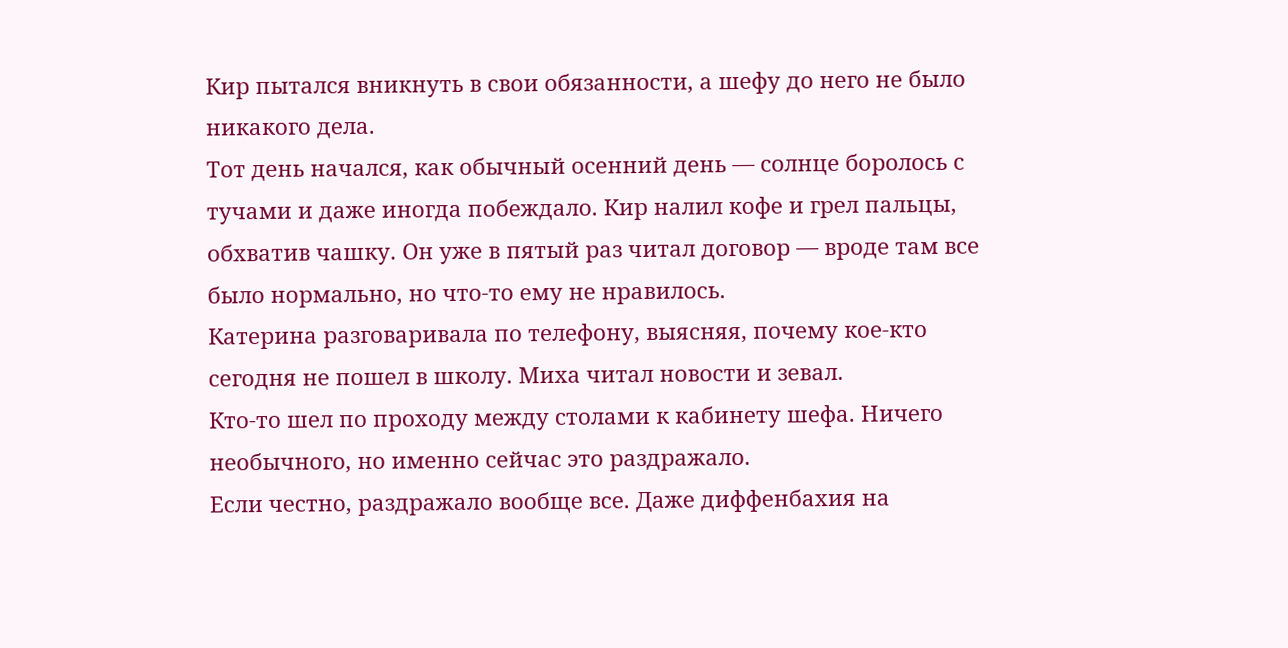Кир пытался вникнуть в свои обязанности, а шефу до него не было никакого дела.
Тот день начался, как обычный осенний день — солнце боролось с тучами и даже иногда побеждало. Кир налил кофе и грел пальцы, обхватив чашку. Он уже в пятый раз читал договор — вроде там все было нормально, но что-то ему не нравилось.
Катерина разговаривала по телефону, выясняя, почему кое-кто сегодня не пошел в школу. Миха читал новости и зевал.
Кто-то шел по проходу между столами к кабинету шефа. Ничего необычного, но именно сейчас это раздражало.
Если честно, раздражало вообще все. Даже диффенбахия на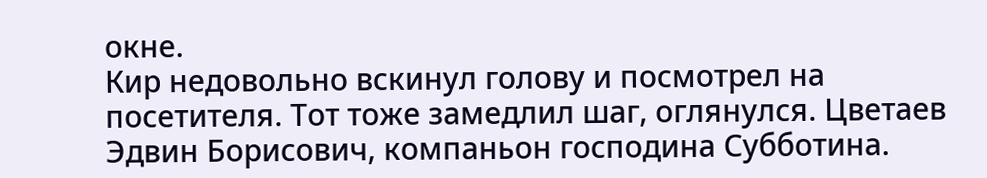окне.
Кир недовольно вскинул голову и посмотрел на посетителя. Тот тоже замедлил шаг, оглянулся. Цветаев Эдвин Борисович, компаньон господина Субботина.